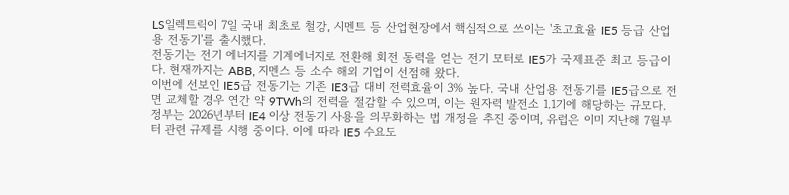LS일렉트릭이 7일 국내 최초로 철강, 시멘트 등 산업현장에서 핵심적으로 쓰이는 '초고효율 IE5 등급 산업용 전동기'를 출시했다.
전동기는 전기 에너지를 기계에너지로 전환해 회전 동력을 얻는 전기 모터로 IE5가 국제표준 최고 등급이다. 현재까지는 ABB, 지멘스 등 소수 해외 기업이 선점해 왔다.
이번에 선보인 IE5급 전동기는 기존 IE3급 대비 전력효율이 3% 높다. 국내 산업용 전동기를 IE5급으로 전면 교체할 경우 연간 약 9TWh의 전력을 절감할 수 있으며, 이는 원자력 발전소 1.1기에 해당하는 규모다.
정부는 2026년부터 IE4 이상 전동기 사용을 의무화하는 법 개정을 추진 중이며, 유럽은 이미 지난해 7월부터 관련 규제를 시행 중이다. 이에 따라 IE5 수요도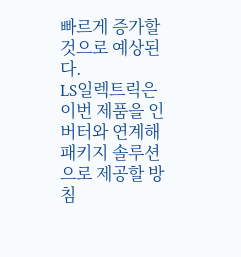빠르게 증가할 것으로 예상된다.
LS일렉트릭은 이번 제품을 인버터와 연계해 패키지 솔루션으로 제공할 방침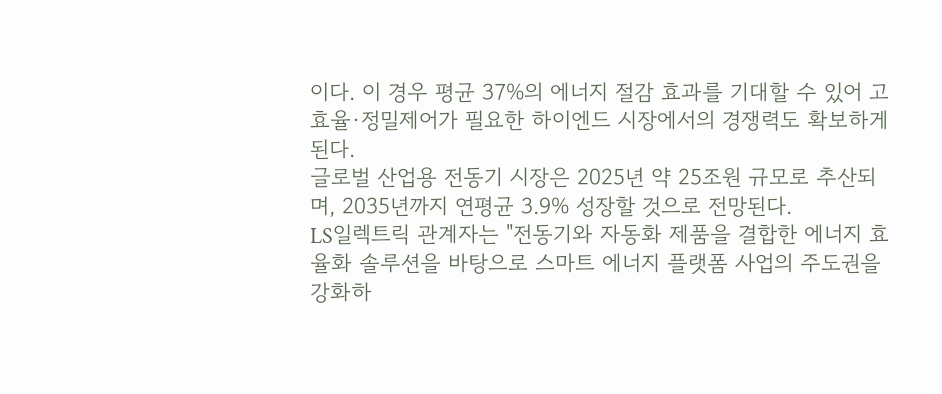이다. 이 경우 평균 37%의 에너지 절감 효과를 기대할 수 있어 고효율·정밀제어가 필요한 하이엔드 시장에서의 경쟁력도 확보하게 된다.
글로벌 산업용 전동기 시장은 2025년 약 25조원 규모로 추산되며, 2035년까지 연평균 3.9% 성장할 것으로 전망된다.
LS일렉트릭 관계자는 "전동기와 자동화 제품을 결합한 에너지 효율화 솔루션을 바탕으로 스마트 에너지 플랫폼 사업의 주도권을 강화하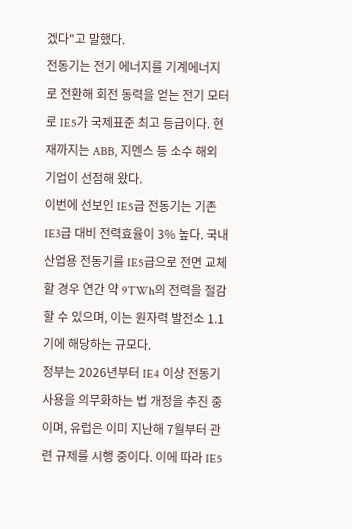겠다"고 말했다.
전동기는 전기 에너지를 기계에너지로 전환해 회전 동력을 얻는 전기 모터로 IE5가 국제표준 최고 등급이다. 현재까지는 ABB, 지멘스 등 소수 해외 기업이 선점해 왔다.
이번에 선보인 IE5급 전동기는 기존 IE3급 대비 전력효율이 3% 높다. 국내 산업용 전동기를 IE5급으로 전면 교체할 경우 연간 약 9TWh의 전력을 절감할 수 있으며, 이는 원자력 발전소 1.1기에 해당하는 규모다.
정부는 2026년부터 IE4 이상 전동기 사용을 의무화하는 법 개정을 추진 중이며, 유럽은 이미 지난해 7월부터 관련 규제를 시행 중이다. 이에 따라 IE5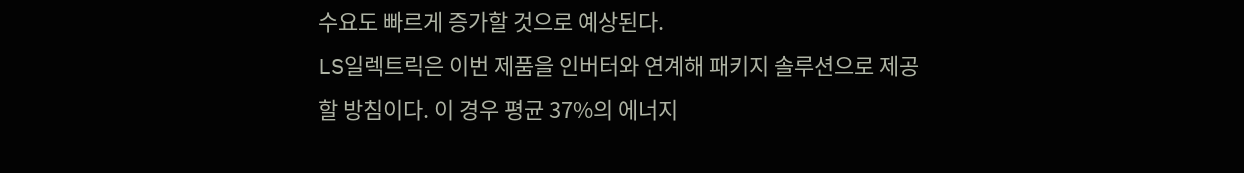수요도 빠르게 증가할 것으로 예상된다.
LS일렉트릭은 이번 제품을 인버터와 연계해 패키지 솔루션으로 제공할 방침이다. 이 경우 평균 37%의 에너지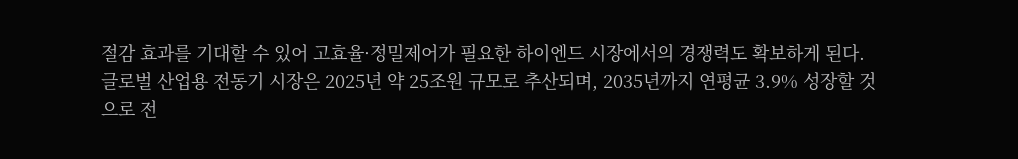절감 효과를 기대할 수 있어 고효율·정밀제어가 필요한 하이엔드 시장에서의 경쟁력도 확보하게 된다.
글로벌 산업용 전동기 시장은 2025년 약 25조원 규모로 추산되며, 2035년까지 연평균 3.9% 성장할 것으로 전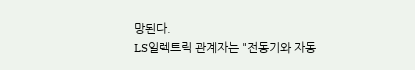망된다.
LS일렉트릭 관계자는 "전동기와 자동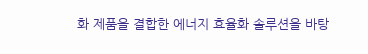화 제품을 결합한 에너지 효율화 솔루션을 바탕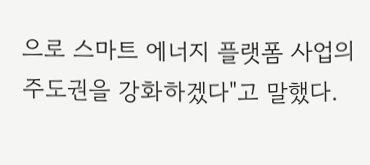으로 스마트 에너지 플랫폼 사업의 주도권을 강화하겠다"고 말했다.